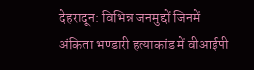देहरादून: विभिन्न जनमुद्दों जिनमें अंकिता भण्डारी हत्याकांड में वीआईपी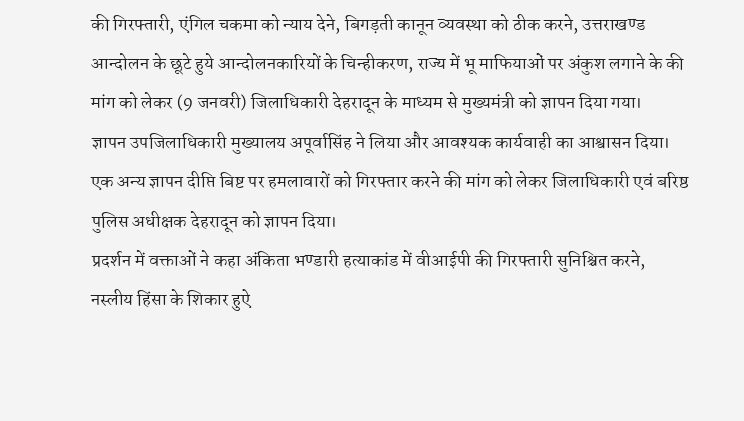की गिरफ्तारी, एंगिल चकमा को न्याय देने, बिगड़ती कानून व्यवस्था को ठीक करने, उत्तराखण्ड आन्दोलन के छूटे हुये आन्दोलनकारियों के चिन्हीकरण, राज्य में भू माफियाओं पर अंकुश लगाने के की मांग को लेकर (9 जनवरी) जिलाधिकारी देहरादून के माध्यम से मुख्यमंत्री को ज्ञापन दिया गया।
ज्ञापन उपजिलाधिकारी मुख्यालय अपूर्वासिंह ने लिया और आवश्यक कार्यवाही का आश्वासन दिया। एक अन्य ज्ञापन दीप्ति बिष्ट पर हमलावारों को गिरफ्तार करने की मांग को लेकर जिलाधिकारी एवं बरिष्ठ पुलिस अधीक्षक देहरादून को ज्ञापन दिया।
प्रदर्शन में वक्ताओं ने कहा अंकिता भण्डारी हत्याकांड में वीआईपी की गिरफ्तारी सुनिश्चित करने, नस्लीय हिंसा के शिकार हुऐ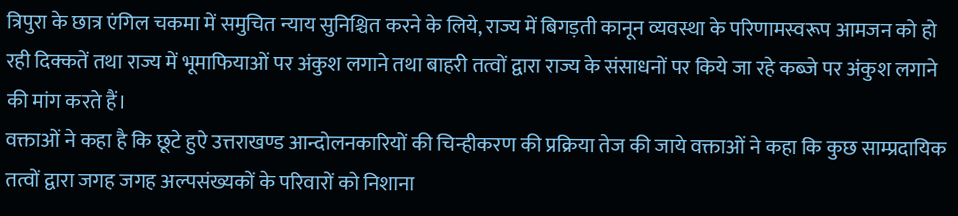त्रिपुरा के छात्र एंगिल चकमा में समुचित न्याय सुनिश्चित करने के लिये, राज्य में बिगड़ती कानून व्यवस्था के परिणामस्वरूप आमजन को हो रही दिक्कतें तथा राज्य में भूमाफियाओं पर अंकुश लगाने तथा बाहरी तत्वों द्वारा राज्य के संसाधनों पर किये जा रहे कब्जे पर अंकुश लगाने की मांग करते हैं।
वक्ताओं ने कहा है कि छूटे हुऐ उत्तराखण्ड आन्दोलनकारियों की चिन्हीकरण की प्रक्रिया तेज की जाये वक्ताओं ने कहा कि कुछ साम्प्रदायिक तत्वों द्वारा जगह जगह अल्पसंख्यकों के परिवारों को निशाना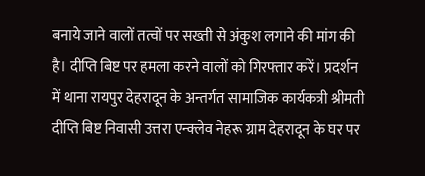बनाये जाने वालों तत्वों पर सख्ती से अंकुश लगाने की मांग की है। दीप्ति बिष्ट पर हमला करने वालों को गिरफ्तार करें। प्रदर्शन में थाना रायपुर देहरादून के अन्तर्गत सामाजिक कार्यकत्री श्रीमती दीप्ति बिष्ट निवासी उत्तरा एन्क्लेव नेहरू ग्राम देहरादून के घर पर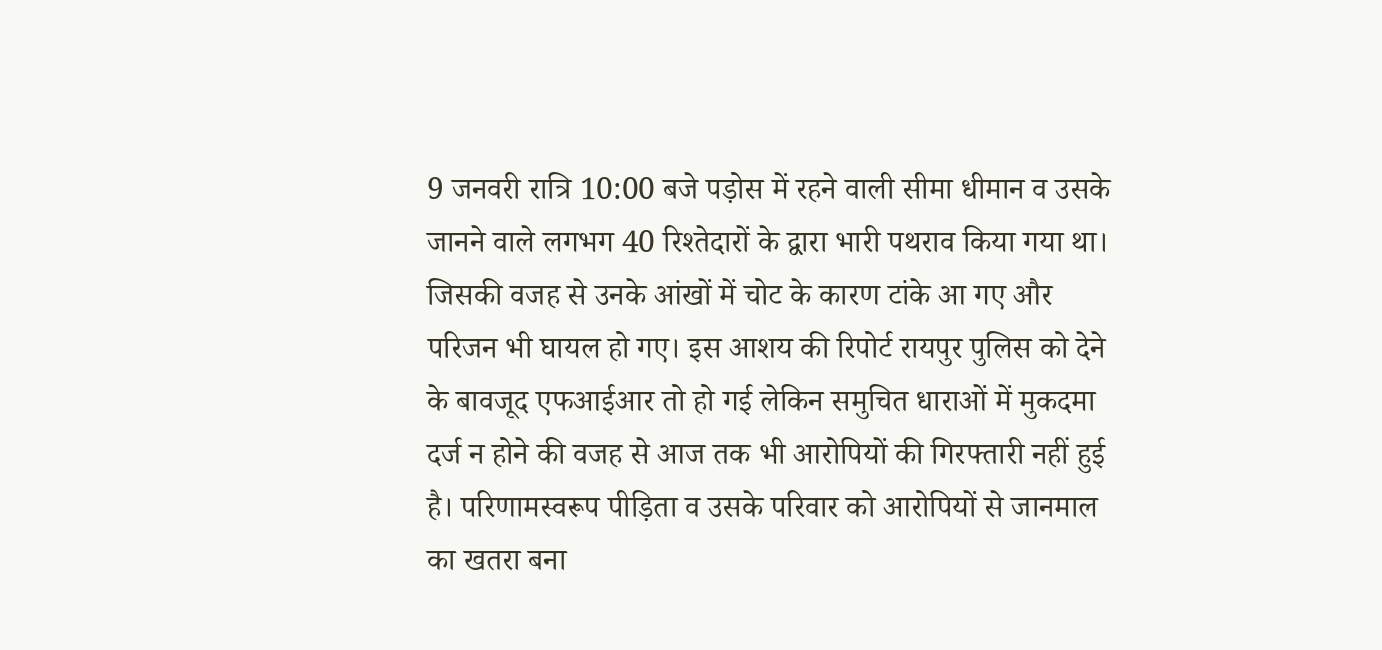9 जनवरी रात्रि 10:00 बजे पड़ोस में रहने वाली सीमा धीमान व उसके जानने वाले लगभग 40 रिश्तेदारों के द्वारा भारी पथराव किया गया था। जिसकी वजह से उनके आंखों में चोट के कारण टांके आ गए और परिजन भी घायल हो गए। इस आशय की रिपोर्ट रायपुर पुलिस को देने के बावजूद एफआईआर तो हो गई लेकिन समुचित धाराओं में मुकदमा दर्ज न होने की वजह से आज तक भी आरोपियों की गिरफ्तारी नहीं हुई है। परिणामस्वरूप पीड़िता व उसके परिवार को आरोपियों से जानमाल का खतरा बना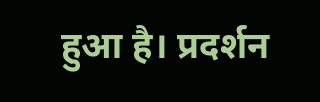हुआ है। प्रदर्शन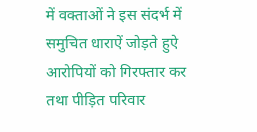में वक्ताओं ने इस संदर्भ में समुचित धाराऐं जोड़ते हुऐ आरोपियों को गिरफ्तार कर तथा पीड़ित परिवार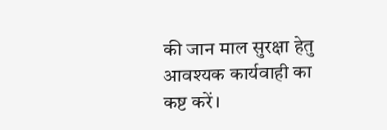की जान माल सुरक्षा हेतु आवश्यक कार्यवाही का कष्ट करें।